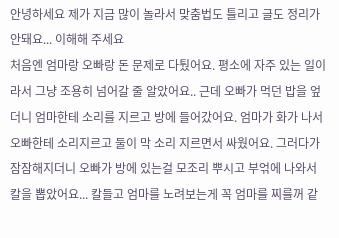안녕하세요 제가 지금 많이 놀라서 맞춤법도 틀리고 글도 정리가 안돼요... 이해해 주세요
처음엔 엄마랑 오빠랑 돈 문제로 다퉜어요. 평소에 자주 있는 일이라서 그냥 조용히 넘어갈 줄 알았어요.. 근데 오빠가 먹던 밥을 엎더니 엄마한테 소리를 지르고 방에 들어갔어요. 엄마가 화가 나서 오빠한테 소리지르고 둘이 막 소리 지르면서 싸웠어요. 그러다가 잠잠해지더니 오빠가 방에 있는걸 모조리 뿌시고 부얶에 나와서 칼을 뽑았어요... 칼들고 엄마를 노려보는게 꼭 엄마를 찌를꺼 같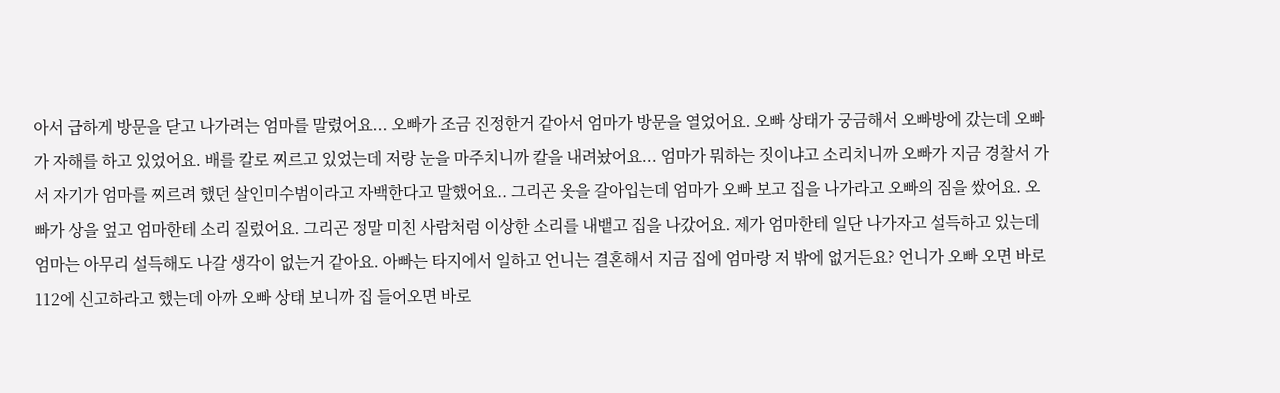아서 급하게 방문을 닫고 나가려는 엄마를 말렸어요... 오빠가 조금 진정한거 같아서 엄마가 방문을 열었어요. 오빠 상태가 궁금해서 오빠방에 갔는데 오빠가 자해를 하고 있었어요. 배를 칼로 찌르고 있었는데 저랑 눈을 마주치니까 칼을 내려놨어요... 엄마가 뭐하는 짓이냐고 소리치니까 오빠가 지금 경찰서 가서 자기가 엄마를 찌르려 했던 살인미수범이라고 자백한다고 말했어요.. 그리곤 옷을 갈아입는데 엄마가 오빠 보고 집을 나가라고 오빠의 짐을 쌌어요. 오빠가 상을 엎고 엄마한테 소리 질렀어요. 그리곤 정말 미친 사람처럼 이상한 소리를 내뱉고 집을 나갔어요. 제가 엄마한테 일단 나가자고 설득하고 있는데 엄마는 아무리 설득해도 나갈 생각이 없는거 같아요. 아빠는 타지에서 일하고 언니는 결혼해서 지금 집에 엄마랑 저 밖에 없거든요? 언니가 오빠 오면 바로 112에 신고하라고 했는데 아까 오빠 상태 보니까 집 들어오면 바로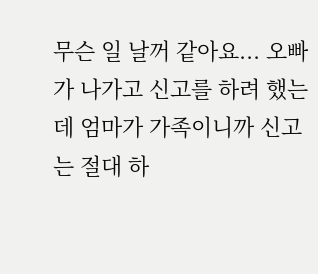무슨 일 날꺼 같아요... 오빠가 나가고 신고를 하려 했는데 엄마가 가족이니까 신고는 절대 하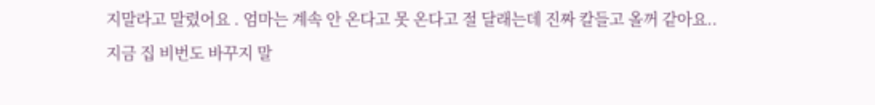지말라고 말렸어요 . 엄마는 계속 안 온다고 못 온다고 절 달래는데 진짜 칼들고 올꺼 같아요.. 지금 집 비번도 바꾸지 말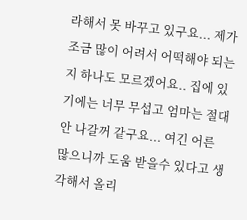라해서 못 바꾸고 있구요... 제가 조금 많이 어려서 어떡해야 되는지 하나도 모르겠어요.. 집에 있기에는 너무 무섭고 엄마는 절대 안 나갈꺼 같구요... 여긴 어른 많으니까 도움 받을수 있다고 생각해서 올리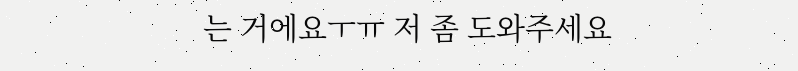는 거에요ㅜㅠ 저 좀 도와주세요